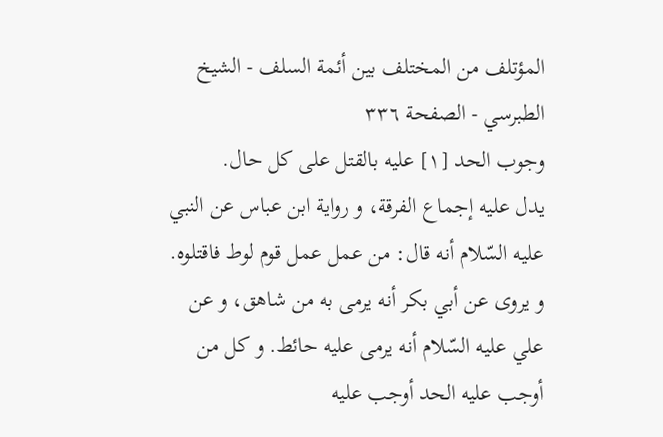المؤتلف من المختلف بين أئمة السلف - الشيخ الطبرسي - الصفحة ٣٣٦
وجوب الحد [١] عليه بالقتل على كل حال.
يدل عليه إجماع الفرقة، و رواية ابن عباس عن النبي عليه السّلام أنه قال: من عمل عمل قوم لوط فاقتلوه. و يروى عن أبي بكر أنه يرمى به من شاهق، و عن علي عليه السّلام أنه يرمى عليه حائط. و كل من أوجب عليه الحد أوجب عليه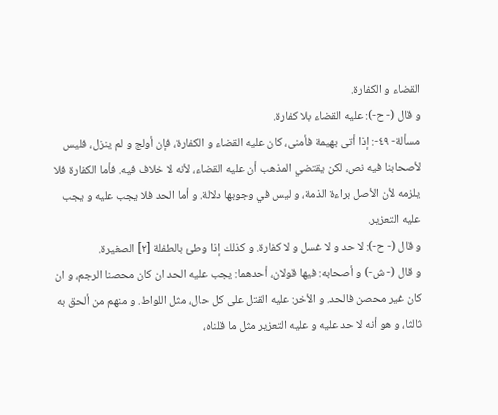القضاء و الكفارة.
و قال (- ح-): عليه القضاء بلا كفارة.
مسألة- ٤٩-: إذا أتى بهيمة فأمنى، كان عليه القضاء و الكفارة، فإن أولج و لم ينزل، فليس لأصحابنا فيه نص، لكن يقتضي المذهب أن عليه القضاء، لأنه لا خلاف فيه. فأما الكفارة فلا يلزمه لأن الأصل براءة الذمة، و ليس في وجوبها دلالة. و أما الحد فلا يجب عليه و يجب عليه التعزير.
و قال (- ح-): لا حد و لا غسل و لا كفارة. و كذلك إذا وطئ بالطفلة [٢] الصغيرة.
و قال (- ش-) و أصحابه: فيها قولان، أحدهما: يجب عليه الحد ان كان محصنا الرجم، و ان كان غير محصن فالحد. و الأخر: عليه القتل على كل حال، مثل اللواط. و منهم من ألحق به ثالثا، و هو أنه لا حد عليه و عليه التعزير مثل ما قلناه،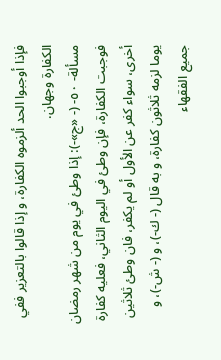فإذا أوجبوا الحد ألزموه الكفارة، و إذا قالوا بالتعزير ففي الكفارة وجهان.
مسألة- ٥٠- (- «ج»-): إذا وطئ في يوم من شهر رمضان فوجبت الكفارة، فإن وطئ في اليوم الثاني، فعليه كفارة أخرى، سواء كفر عن الأول أو لم يكفر، فان وطئ ثلاثين يوما لزمه ثلاثون كفارة، و به قال (- ك-)، و (- ش-)، و جميع الفقهاء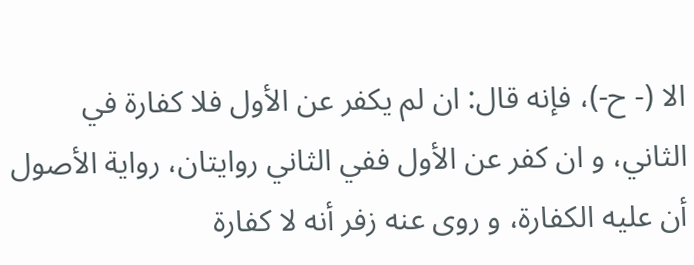الا (- ح-)، فإنه قال: ان لم يكفر عن الأول فلا كفارة في الثاني، و ان كفر عن الأول ففي الثاني روايتان، رواية الأصول أن عليه الكفارة، و روى عنه زفر أنه لا كفارة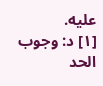عليه.
[١] د: وجوب الحد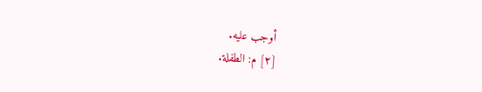أوجب عليه.
[٢] م: الطفلة.